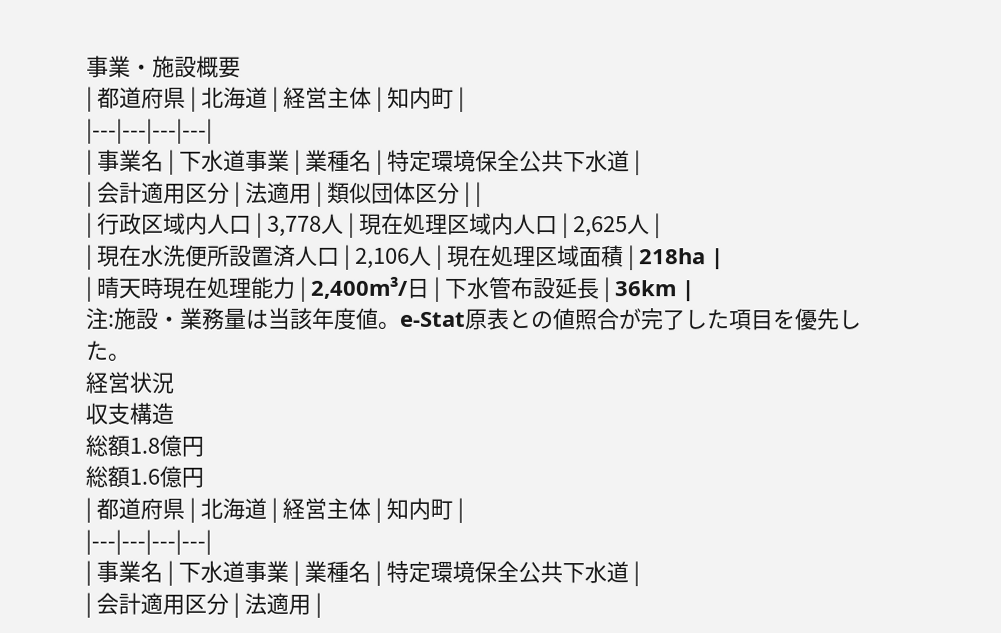事業・施設概要
| 都道府県 | 北海道 | 経営主体 | 知内町 |
|---|---|---|---|
| 事業名 | 下水道事業 | 業種名 | 特定環境保全公共下水道 |
| 会計適用区分 | 法適用 | 類似団体区分 | |
| 行政区域内人口 | 3,778人 | 現在処理区域内人口 | 2,625人 |
| 現在水洗便所設置済人口 | 2,106人 | 現在処理区域面積 | 218ha |
| 晴天時現在処理能力 | 2,400m³/日 | 下水管布設延長 | 36km |
注:施設・業務量は当該年度値。e-Stat原表との値照合が完了した項目を優先した。
経営状況
収支構造
総額1.8億円
総額1.6億円
| 都道府県 | 北海道 | 経営主体 | 知内町 |
|---|---|---|---|
| 事業名 | 下水道事業 | 業種名 | 特定環境保全公共下水道 |
| 会計適用区分 | 法適用 |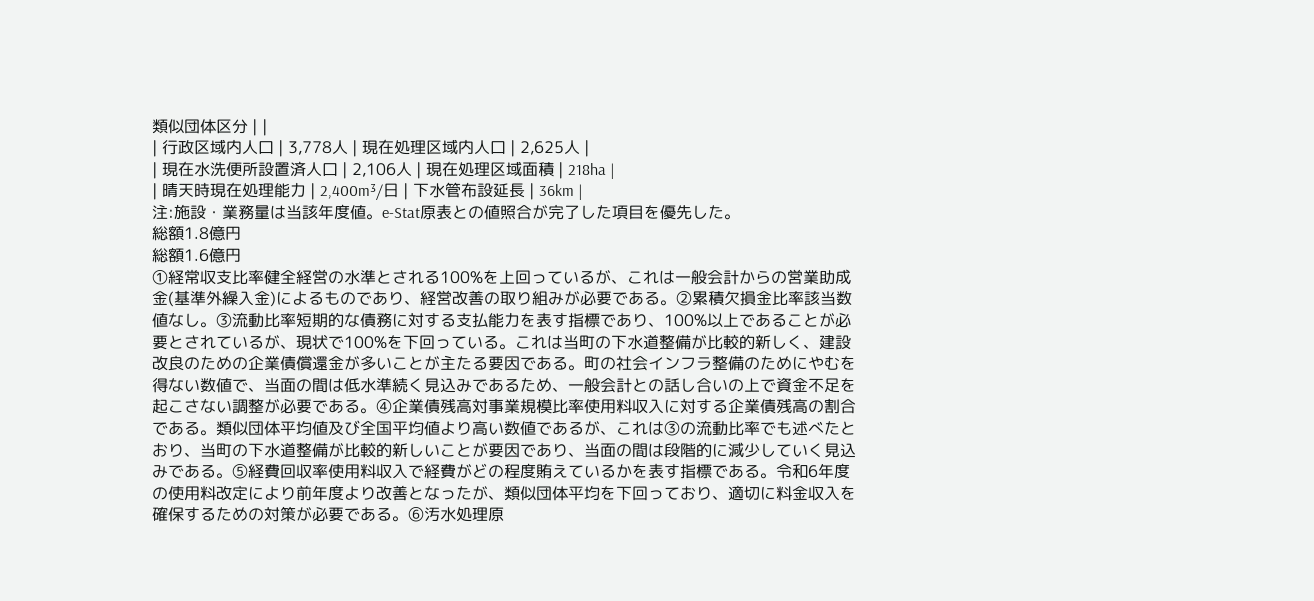類似団体区分 | |
| 行政区域内人口 | 3,778人 | 現在処理区域内人口 | 2,625人 |
| 現在水洗便所設置済人口 | 2,106人 | 現在処理区域面積 | 218ha |
| 晴天時現在処理能力 | 2,400m³/日 | 下水管布設延長 | 36km |
注:施設・業務量は当該年度値。e-Stat原表との値照合が完了した項目を優先した。
総額1.8億円
総額1.6億円
①経常収支比率健全経営の水準とされる100%を上回っているが、これは一般会計からの営業助成金(基準外繰入金)によるものであり、経営改善の取り組みが必要である。②累積欠損金比率該当数値なし。③流動比率短期的な債務に対する支払能力を表す指標であり、100%以上であることが必要とされているが、現状で100%を下回っている。これは当町の下水道整備が比較的新しく、建設改良のための企業債償還金が多いことが主たる要因である。町の社会インフラ整備のためにやむを得ない数値で、当面の間は低水準続く見込みであるため、一般会計との話し合いの上で資金不足を起こさない調整が必要である。④企業債残高対事業規模比率使用料収入に対する企業債残高の割合である。類似団体平均値及び全国平均値より高い数値であるが、これは③の流動比率でも述べたとおり、当町の下水道整備が比較的新しいことが要因であり、当面の間は段階的に減少していく見込みである。⑤経費回収率使用料収入で経費がどの程度賄えているかを表す指標である。令和6年度の使用料改定により前年度より改善となったが、類似団体平均を下回っており、適切に料金収入を確保するための対策が必要である。⑥汚水処理原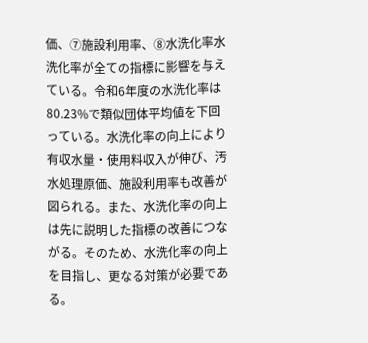価、⑦施設利用率、⑧水洗化率水洗化率が全ての指標に影響を与えている。令和6年度の水洗化率は80.23%で類似団体平均値を下回っている。水洗化率の向上により有収水量・使用料収入が伸び、汚水処理原価、施設利用率も改善が図られる。また、水洗化率の向上は先に説明した指標の改善につながる。そのため、水洗化率の向上を目指し、更なる対策が必要である。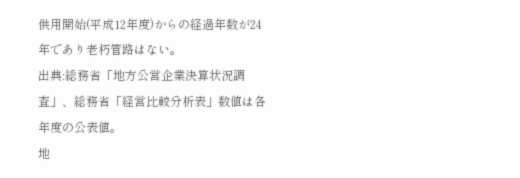供用開始(平成12年度)からの経過年数が24年であり老朽管路はない。
出典:総務省「地方公営企業決算状況調査」、総務省「経営比較分析表」数値は各年度の公表値。
地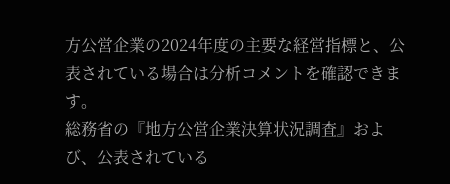方公営企業の2024年度の主要な経営指標と、公表されている場合は分析コメントを確認できます。
総務省の『地方公営企業決算状況調査』および、公表されている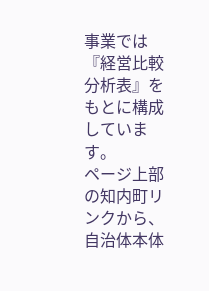事業では『経営比較分析表』をもとに構成しています。
ページ上部の知内町リンクから、自治体本体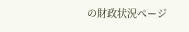の財政状況ページ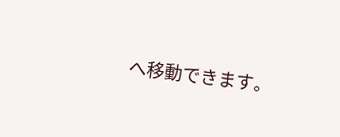へ移動できます。